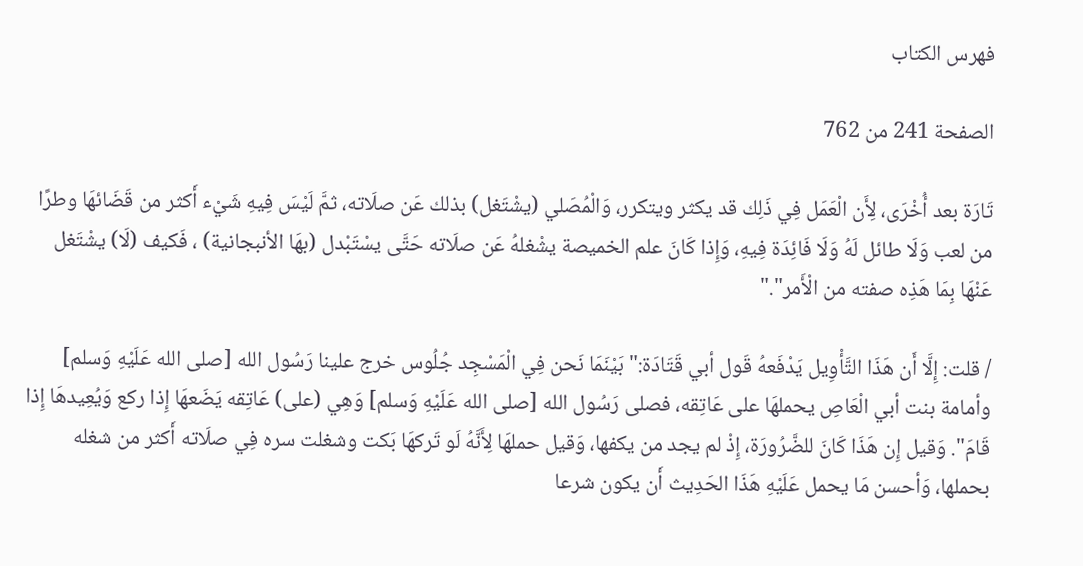فهرس الكتاب

الصفحة 241 من 762

تَارَة بعد أُخْرَى، لِأَن الْعَمَل فِي ذَلِك قد يكثر ويتكرر، وَالْمُصَلي (يشْتَغل) بذلك عَن صلَاته، ثمَّ لَيْسَ فِيهِ شَيْء أَكثر من قَضَائهَا وطرًا من لعب وَلَا طائل لَهُ وَلَا فَائِدَة فِيهِ، وَإِذا كَانَ علم الخميصة يشْغلهُ عَن صلَاته حَتَّى يسْتَبْدل (بهَا الأنبجانية) ، فَكيف (لَا) يشْتَغل عَنْهَا بِمَا هَذِه صفته من الْأَمر"."

/ قلت: إِلَّا أَن هَذَا التَّأْوِيل يَدْفَعهُ قَول أبي قَتَادَة:"بَيْنَمَا نَحن فِي الْمَسْجِد جُلُوس خرج علينا رَسُول الله [صلى الله عَلَيْهِ وَسلم] وأمامة بنت أبي الْعَاصِ يحملهَا على عَاتِقه، فصلى رَسُول الله [صلى الله عَلَيْهِ وَسلم] وَهِي (على) عَاتِقه يَضَعهَا إِذا ركع وَيُعِيدهَا إِذا قَامَ". وَقيل إِن هَذَا كَانَ للضَّرُورَة، إِذْ لم يجد من يكفها، وَقيل حملهَا لِأَنَّهُ لَو تَركهَا بَكت وشغلت سره فِي صلَاته أَكثر من شغله بحملها، وَأحسن مَا يحمل عَلَيْهِ هَذَا الحَدِيث أَن يكون شرعا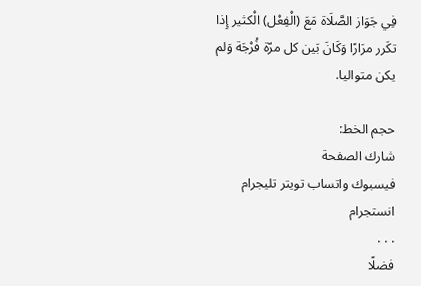فِي جَوَاز الصَّلَاة مَعَ (الْفِعْل) الْكثير إِذا تكَرر مرَارًا وَكَانَ بَين كل مرّة فُرْجَة وَلم يكن متواليا.

حجم الخط:
شارك الصفحة
فيسبوك واتساب تويتر تليجرام انستجرام
. . .
فضلًا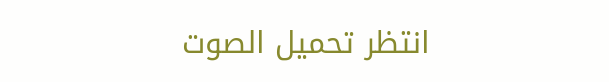انتظر تحميل الصوت